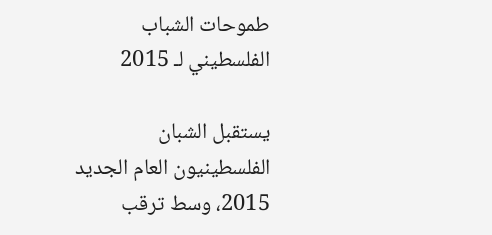طموحات الشباب الفلسطيني لـ 2015

يستقبل الشبان الفلسطينيون العام الجديد 2015، وسط ترقب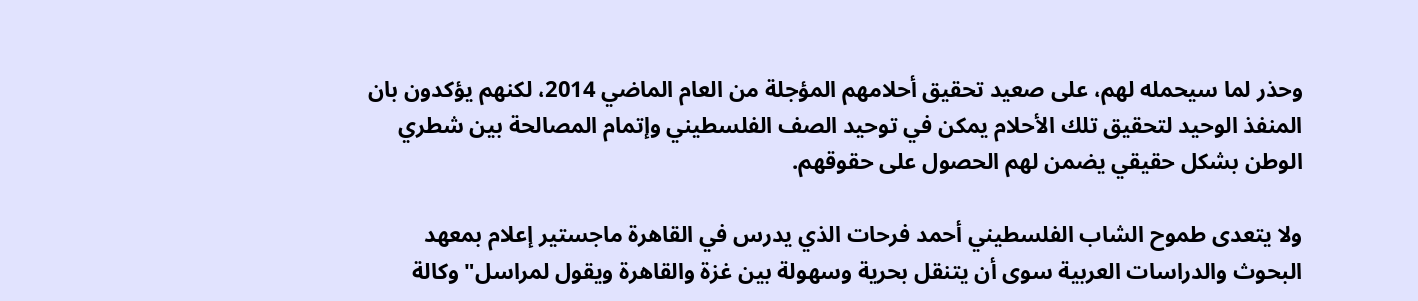وحذر لما سيحمله لهم، على صعيد تحقيق أحلامهم المؤجلة من العام الماضي 2014، لكنهم يؤكدون بان المنفذ الوحيد لتحقيق تلك الأحلام يمكن في توحيد الصف الفلسطيني وإتمام المصالحة بين شطري الوطن بشكل حقيقي يضمن لهم الحصول على حقوقهم.

ولا يتعدى طموح الشاب الفلسطيني أحمد فرحات الذي يدرس في القاهرة ماجستير إعلام بمعهد البحوث والدراسات العربية سوى أن يتنقل بحرية وسهولة بين غزة والقاهرة ويقول لمراسل" وكالة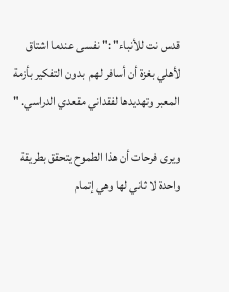قدس نت للأنباء" :" نفسى عندما اشتاق لأهلي بغزة أن أسافر لهم  بدون التفكير بأزمة المعبر وتهديدها لفقداني مقعدي الدراسي. "

ويرى فرحات أن هذا الطموح يتحقق بطريقة واحدة لا ثاني لها وهي إتمام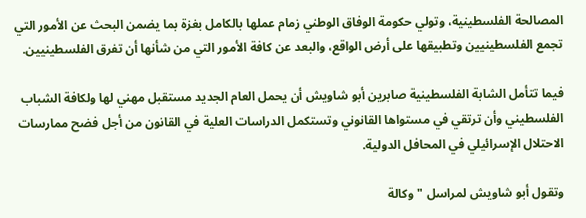المصالحة الفلسطينية، وتولي حكومة الوفاق الوطني زمام عملها بالكامل بغزة بما يضمن البحث عن الأمور التي تجمع الفلسطينيين وتطبيقها على أرض الواقع، والبعد عن كافة الأمور التي من شأنها أن تفرق الفلسطينيين.

فيما تتأمل الشابة الفلسطينية صابرين أبو شاويش أن يحمل العام الجديد مستقبل مهني لها ولكافة الشباب الفلسطيني وأن ترتقي في مستواها القانوني وتستكمل الدراسات العلية في القانون من أجل فضح ممارسات الاحتلال الإسرائيلي في المحافل الدولية.

وتقول أبو شاويش لمراسل "وكالة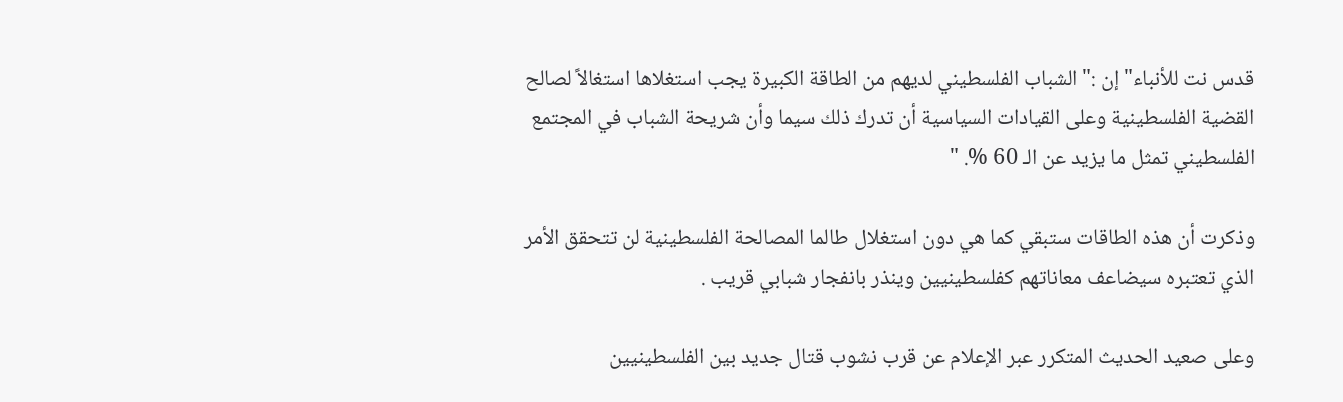قدس نت للأنباء" إن :" الشباب الفلسطيني لديهم من الطاقة الكبيرة يجب استغلاها استغالاً لصالح القضية الفلسطينية وعلى القيادات السياسية أن تدرك ذلك سيما وأن شريحة الشباب في المجتمع الفلسطيني تمثل ما يزيد عن الـ 60 %. "

وذكرت أن هذه الطاقات ستبقي كما هي دون استغلال طالما المصالحة الفلسطينية لن تتحقق الأمر الذي تعتبره سيضاعف معاناتهم كفلسطينيين وينذر بانفجار شبابي قريب .

وعلى صعيد الحديث المتكرر عبر الإعلام عن قرب نشوب قتال جديد بين الفلسطينيين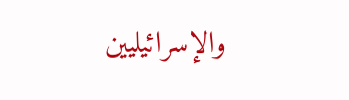والإسرائيليين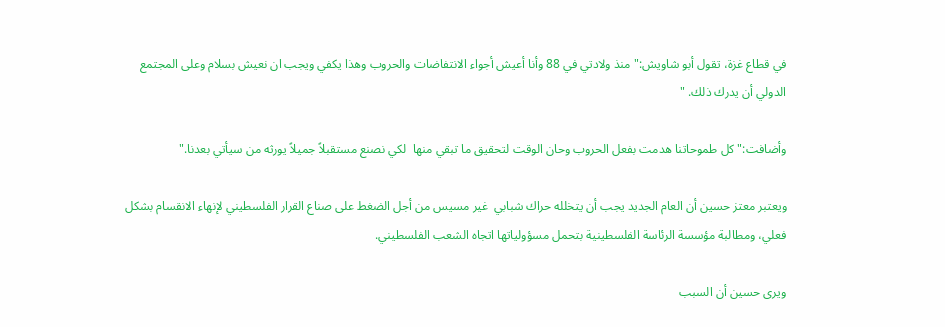في قطاع غزة، تقول أبو شاويش:" منذ ولادتي في 88 وأنا أعيش أجواء الانتفاضات والحروب وهذا يكفي ويجب ان نعيش بسلام وعلى المجتمع الدولي أن يدرك ذلك. "

وأضافت:" كل طموحاتنا هدمت بفعل الحروب وحان الوقت لتحقيق ما تبقي منها  لكي نصنع مستقبلاً جميلاً يورثه من سيأتي بعدنا."

ويعتبر معتز حسين أن العام الجديد يجب أن يتخلله حراك شبابي  غير مسيس من أجل الضغط على صناع القرار الفلسطيني لإنهاء الانقسام بشكل فعلي، ومطالبة مؤسسة الرئاسة الفلسطينية بتحمل مسؤولياتها اتجاه الشعب الفلسطيني.

ويرى حسين أن السبب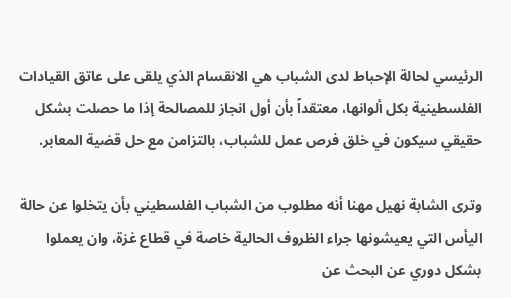الرئيسي لحالة الإحباط لدى الشباب هي الانقسام الذي يلقى على عاتق القيادات الفلسطينية بكل ألوانها، معتقداً بأن أول انجاز للمصالحة إذا ما حصلت بشكل حقيقي سيكون في خلق فرص عمل للشباب، بالتزامن مع حل قضية المعابر.

وترى الشابة نهيل مهنا أنه مطلوب من الشباب الفلسطيني بأن يتخلوا عن حالة اليأس التي يعيشونها جراء الظروف الحالية خاصة في قطاع غزة، وان يعملوا بشكل دوري عن البحث عن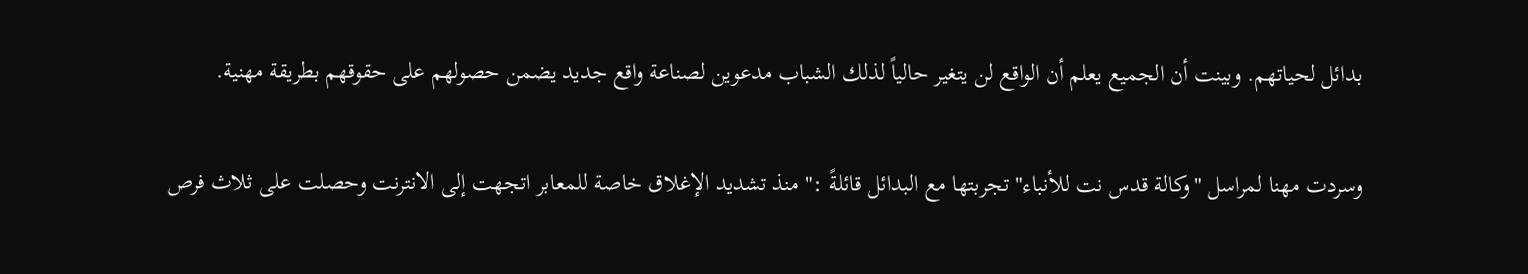بدائل لحياتهم. وبينت أن الجميع يعلم أن الواقع لن يتغير حالياً لذلك الشباب مدعوين لصناعة واقع جديد يضمن حصولهم على حقوقهم بطريقة مهنية.

وسردت مهنا لمراسل "وكالة قدس نت للأنباء" تجربتها مع البدائل قائلةً :" منذ تشديد الإغلاق خاصة للمعابر اتجهت إلى الانترنت وحصلت على ثلاث فرص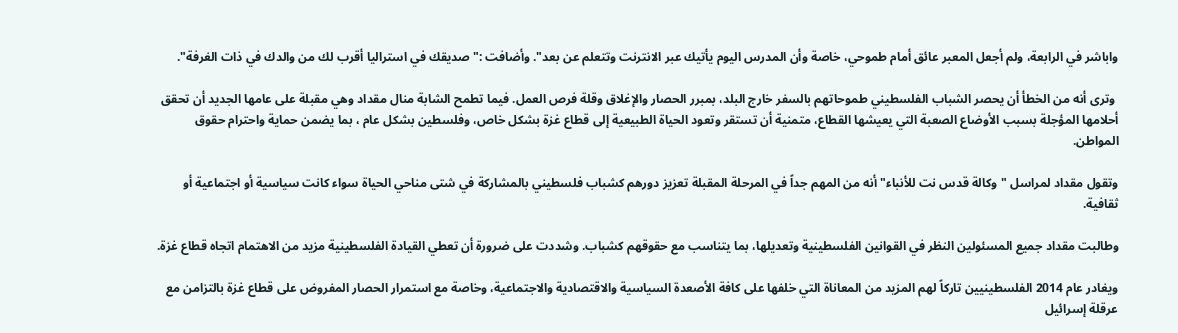واباشر في الرابعة، ولم أجعل المعبر عائق أمام طموحي، خاصة وأن المدرس اليوم يأتيك عبر الانترنت وتتعلم عن بعد". وأضافت :" صديقك في استراليا أقرب لك من والدك في ذات الغرفة".

 وترى أنه من الخطأ أن يحصر الشباب الفلسطيني طموحاتهم بالسفر خارج البلد، بمبرر الحصار والإغلاق وقلة فرص العمل. فيما تطمح الشابة منال مقداد وهي مقبلة على عامها الجديد أن تحقق أحلامها المؤجلة بسبب الأوضاع الصعبة التي يعيشها القطاع، متمنية أن تستقر وتعود الحياة الطبيعية إلى قطاع غزة بشكل خاص، وفلسطين بشكل عام ، بما يضمن حماية واحترام حقوق المواطن.

وتقول مقداد لمراسل "وكالة قدس نت للأنباء" أنه من المهم جداً في المرحلة المقبلة تعزيز دورهم كشباب فلسطيني بالمشاركة في شتى مناحي الحياة سواء كانت سياسية أو اجتماعية أو ثقافية.

وطالبت مقداد جميع المسئولين النظر في القوانين الفلسطينية وتعديلها، بما يتناسب مع حقوقهم كشباب. وشددت على ضرورة أن تعطي القيادة الفلسطينية مزيد من الاهتمام اتجاه قطاع غزة.

ويغادر عام 2014 الفلسطينيين تاركاً لهم المزيد من المعاناة التي خلفها على كافة الأصعدة السياسية والاقتصادية والاجتماعية، وخاصة مع استمرار الحصار المفروض على قطاع غزة بالتزامن مع عرقلة إسرائيل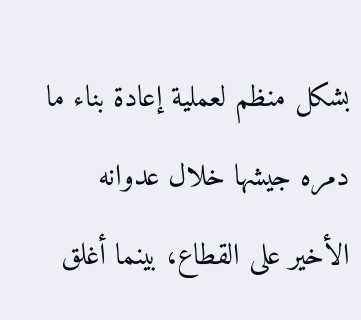بشكل منظم لعملية إعادة بناء ما دمره جيشها خلال عدوانه الأخير على القطاع، بينما أغلق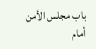باب مجلس الأمن أمام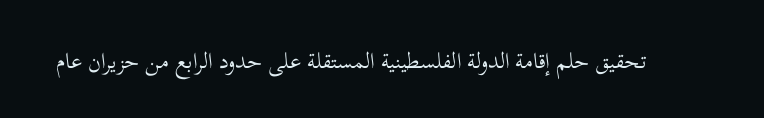تحقيق حلم إقامة الدولة الفلسطينية المستقلة على حدود الرابع من حزيران عام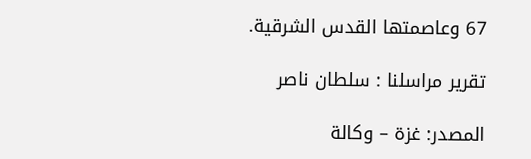67 وعاصمتها القدس الشرقية.

تقرير مراسلنا : سلطان ناصر

المصدر: غزة – وكالة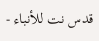قدس نت للأنباء -